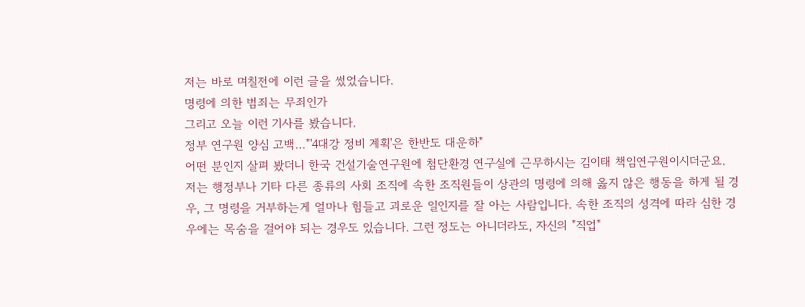저는 바로 며칠전에 이런 글을 썼었습니다.
명령에 의한 범죄는 무죄인가
그리고 오늘 이런 기사를 봤습니다.
정부 연구원 양심 고백…"'4대강 정비 계획'은 한반도 대운하"
어떤 분인지 살펴 봤더니 한국 건설기술연구원에 첨단환경 연구실에 근무하시는 김이태 책임연구원이시더군요.
저는 행정부나 기타 다른 종류의 사회 조직에 속한 조직원들이 상관의 명령에 의해 옳지 않은 행동을 하게 될 경우, 그 명령을 거부하는게 얼마나 힘들고 괴로운 일인지를 잘 아는 사람입니다. 속한 조직의 성격에 따라 심한 경우에는 목숨을 걸어야 되는 경우도 있습니다. 그런 정도는 아니더라도, 자신의 "직업"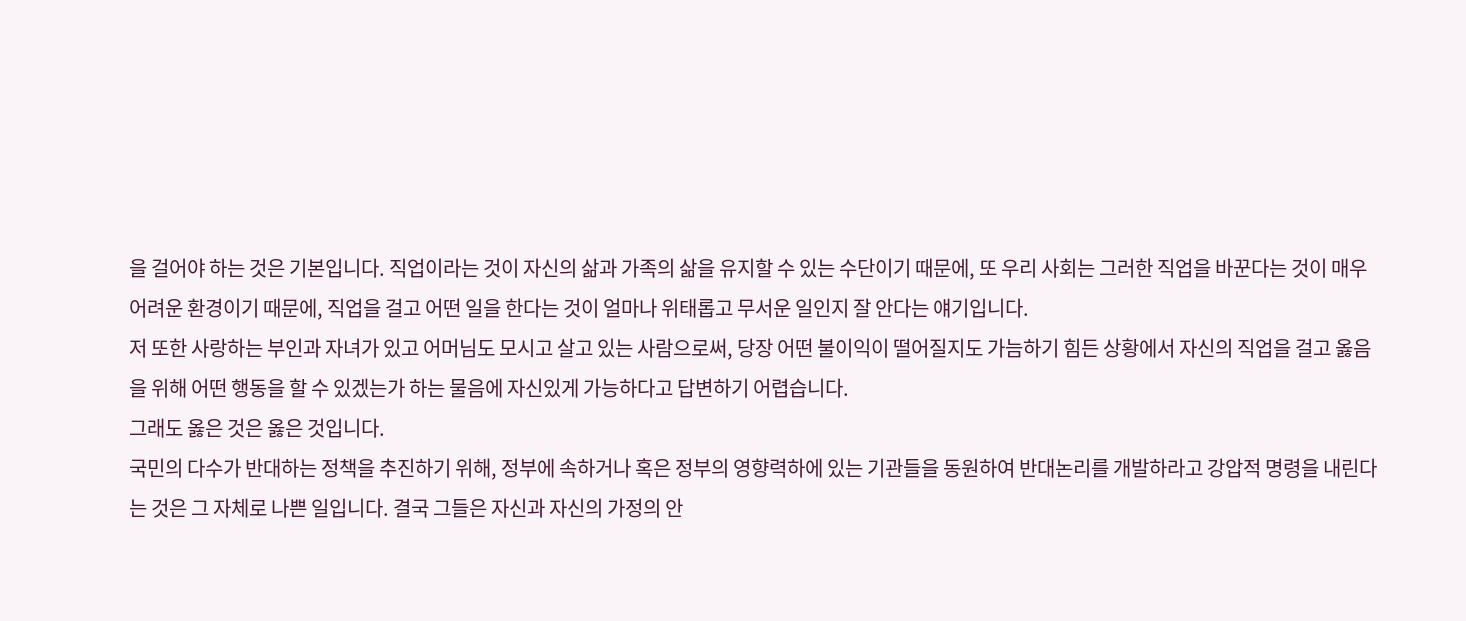을 걸어야 하는 것은 기본입니다. 직업이라는 것이 자신의 삶과 가족의 삶을 유지할 수 있는 수단이기 때문에, 또 우리 사회는 그러한 직업을 바꾼다는 것이 매우 어려운 환경이기 때문에, 직업을 걸고 어떤 일을 한다는 것이 얼마나 위태롭고 무서운 일인지 잘 안다는 얘기입니다.
저 또한 사랑하는 부인과 자녀가 있고 어머님도 모시고 살고 있는 사람으로써, 당장 어떤 불이익이 떨어질지도 가늠하기 힘든 상황에서 자신의 직업을 걸고 옳음을 위해 어떤 행동을 할 수 있겠는가 하는 물음에 자신있게 가능하다고 답변하기 어렵습니다.
그래도 옳은 것은 옳은 것입니다.
국민의 다수가 반대하는 정책을 추진하기 위해, 정부에 속하거나 혹은 정부의 영향력하에 있는 기관들을 동원하여 반대논리를 개발하라고 강압적 명령을 내린다는 것은 그 자체로 나쁜 일입니다. 결국 그들은 자신과 자신의 가정의 안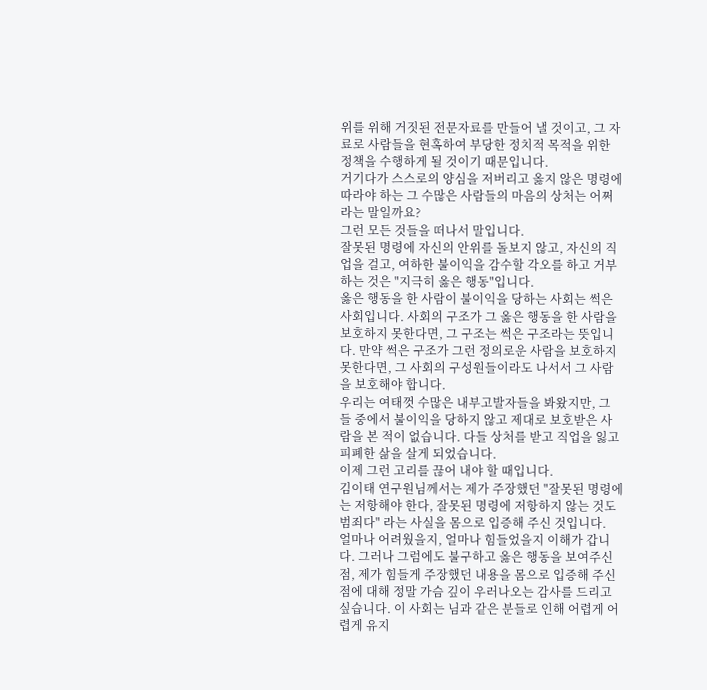위를 위해 거짓된 전문자료를 만들어 낼 것이고, 그 자료로 사람들을 현혹하여 부당한 정치적 목적을 위한 정책을 수행하게 될 것이기 때문입니다.
거기다가 스스로의 양심을 저버리고 옳지 않은 명령에 따라야 하는 그 수많은 사람들의 마음의 상처는 어쩌라는 말일까요?
그런 모든 것들을 떠나서 말입니다.
잘못된 명령에 자신의 안위를 돌보지 않고, 자신의 직업을 걸고, 여하한 불이익을 감수할 각오를 하고 거부하는 것은 "지극히 옳은 행동"입니다.
옳은 행동을 한 사람이 불이익을 당하는 사회는 썩은 사회입니다. 사회의 구조가 그 옳은 행동을 한 사람을 보호하지 못한다면, 그 구조는 썩은 구조라는 뜻입니다. 만약 썩은 구조가 그런 정의로운 사람을 보호하지 못한다면, 그 사회의 구성원들이라도 나서서 그 사람을 보호해야 합니다.
우리는 여태껏 수많은 내부고발자들을 봐왔지만, 그 들 중에서 불이익을 당하지 않고 제대로 보호받은 사람을 본 적이 없습니다. 다들 상처를 받고 직업을 잃고 피폐한 삶을 살게 되었습니다.
이제 그런 고리를 끊어 내야 할 때입니다.
김이태 연구원님께서는 제가 주장했던 "잘못된 명령에는 저항해야 한다, 잘못된 명령에 저항하지 않는 것도 범죄다" 라는 사실을 몸으로 입증해 주신 것입니다.
얼마나 어려웠을지, 얼마나 힘들었을지 이해가 갑니다. 그러나 그럼에도 불구하고 옳은 행동을 보여주신 점, 제가 힘들게 주장했던 내용을 몸으로 입증해 주신점에 대해 정말 가슴 깊이 우러나오는 감사를 드리고 싶습니다. 이 사회는 님과 같은 분들로 인해 어렵게 어렵게 유지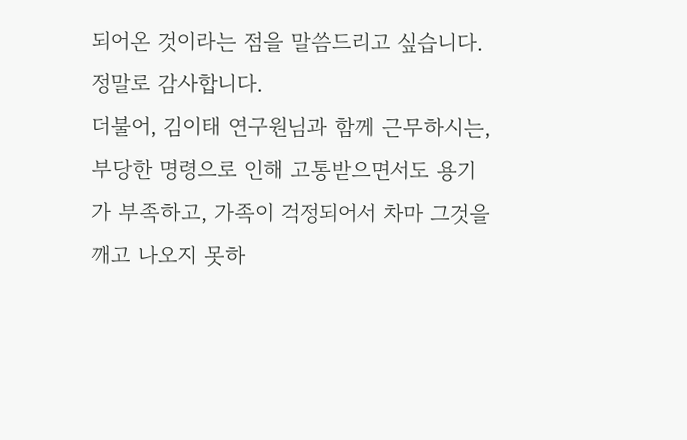되어온 것이라는 점을 말씀드리고 싶습니다.
정말로 감사합니다.
더불어, 김이태 연구원님과 함께 근무하시는, 부당한 명령으로 인해 고통받으면서도 용기가 부족하고, 가족이 걱정되어서 차마 그것을 깨고 나오지 못하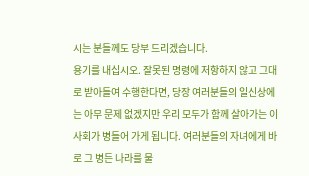시는 분들께도 당부 드리겠습니다.
용기를 내십시오. 잘못된 명령에 저항하지 않고 그대로 받아들여 수행한다면, 당장 여러분들의 일신상에는 아무 문제 없겠지만 우리 모두가 함께 살아가는 이 사회가 병들어 가게 됩니다. 여러분들의 자녀에게 바로 그 병든 나라를 물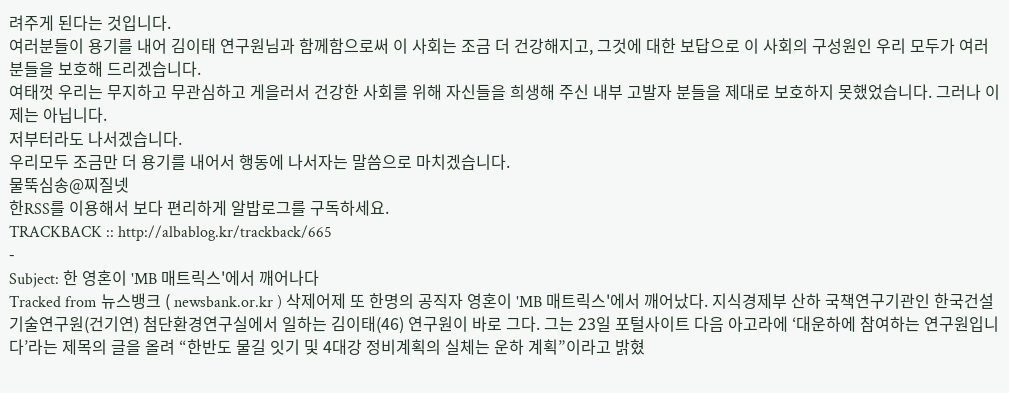려주게 된다는 것입니다.
여러분들이 용기를 내어 김이태 연구원님과 함께함으로써 이 사회는 조금 더 건강해지고, 그것에 대한 보답으로 이 사회의 구성원인 우리 모두가 여러분들을 보호해 드리겠습니다.
여태껏 우리는 무지하고 무관심하고 게을러서 건강한 사회를 위해 자신들을 희생해 주신 내부 고발자 분들을 제대로 보호하지 못했었습니다. 그러나 이제는 아닙니다.
저부터라도 나서겠습니다.
우리모두 조금만 더 용기를 내어서 행동에 나서자는 말씀으로 마치겠습니다.
물뚝심송@찌질넷
한RSS를 이용해서 보다 편리하게 알밥로그를 구독하세요.
TRACKBACK :: http://albablog.kr/trackback/665
-
Subject: 한 영혼이 'MB 매트릭스'에서 깨어나다
Tracked from 뉴스뱅크 ( newsbank.or.kr ) 삭제어제 또 한명의 공직자 영혼이 'MB 매트릭스'에서 깨어났다. 지식경제부 산하 국책연구기관인 한국건설기술연구원(건기연) 첨단환경연구실에서 일하는 김이태(46) 연구원이 바로 그다. 그는 23일 포털사이트 다음 아고라에 ‘대운하에 참여하는 연구원입니다’라는 제목의 글을 올려 “한반도 물길 잇기 및 4대강 정비계획의 실체는 운하 계획”이라고 밝혔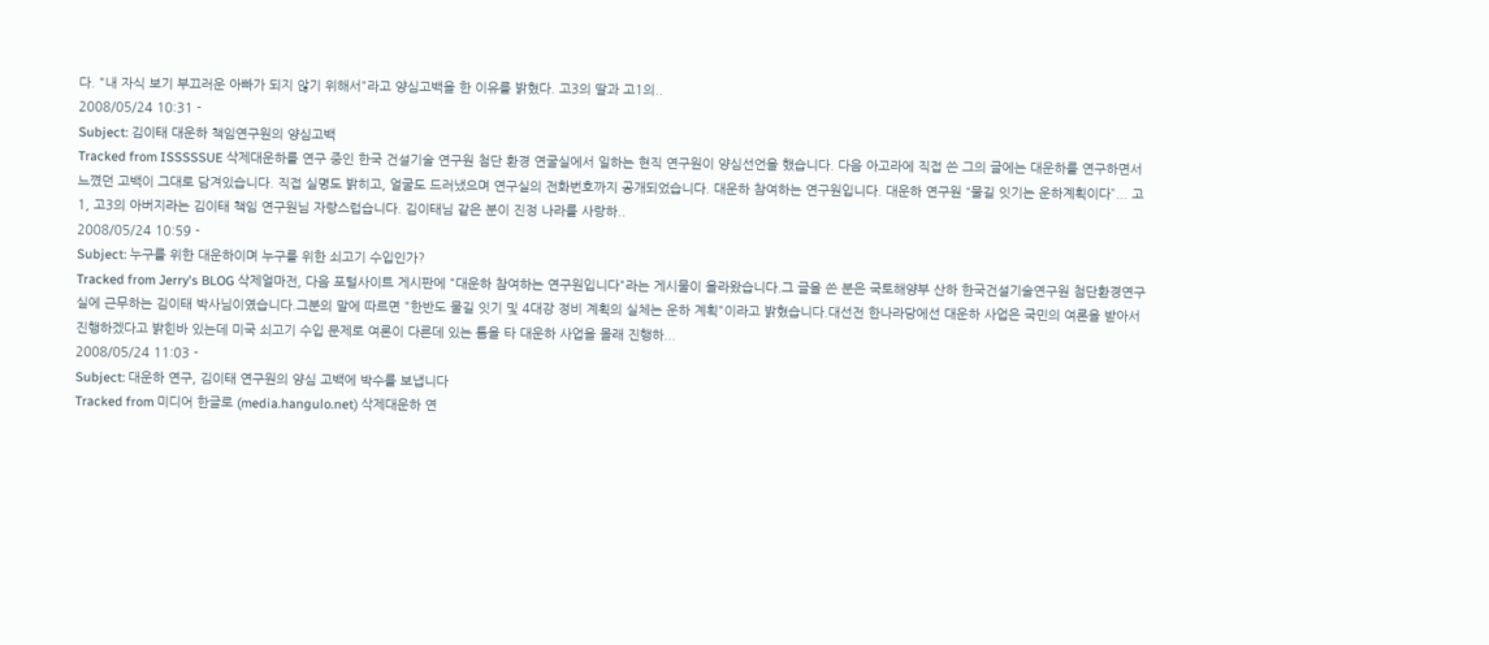다. "내 자식 보기 부끄러운 아빠가 되지 않기 위해서"라고 양심고백을 한 이유를 밝혔다. 고3의 딸과 고1의..
2008/05/24 10:31 -
Subject: 김이태 대운하 책임연구원의 양심고백
Tracked from ISSSSSUE 삭제대운하를 연구 중인 한국 건설기술 연구원 첨단 환경 연굴실에서 일하는 현직 연구원이 양심선언을 했습니다. 다음 아고라에 직접 쓴 그의 글에는 대운하를 연구하면서 느꼈던 고백이 그대로 담겨있습니다. 직접 실명도 밝히고, 얼굴도 드러냈으며 연구실의 전화번호까지 공개되었습니다. 대운하 참여하는 연구원입니다. 대운하 연구원 “물길 잇기는 운하계획이다”... 고1, 고3의 아버지라는 김이태 책임 연구원님 자랑스럽습니다. 김이태님 같은 분이 진정 나라를 사랑하..
2008/05/24 10:59 -
Subject: 누구를 위한 대운하이며 누구를 위한 쇠고기 수입인가?
Tracked from Jerry's BLOG 삭제얼마전, 다음 포털사이트 게시판에 "대운하 참여하는 연구원입니다"라는 게시물이 올라왔습니다.그 글을 쓴 분은 국토해양부 산하 한국건설기술연구원 첨단환경연구실에 근무하는 김이태 박사님이였습니다.그분의 말에 따르면 "한반도 물길 잇기 및 4대강 정비 계획의 실체는 운하 계획"이라고 밝혔습니다.대선전 한나라당에선 대운하 사업은 국민의 여론을 받아서 진행하겠다고 밝힌바 있는데 미국 쇠고기 수입 문제로 여론이 다른데 있는 틈을 타 대운하 사업을 몰래 진행하...
2008/05/24 11:03 -
Subject: 대운하 연구, 김이태 연구원의 양심 고백에 박수를 보냅니다
Tracked from 미디어 한글로 (media.hangulo.net) 삭제대운하 연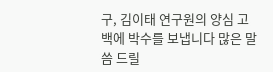구, 김이태 연구원의 양심 고백에 박수를 보냅니다 많은 말씀 드릴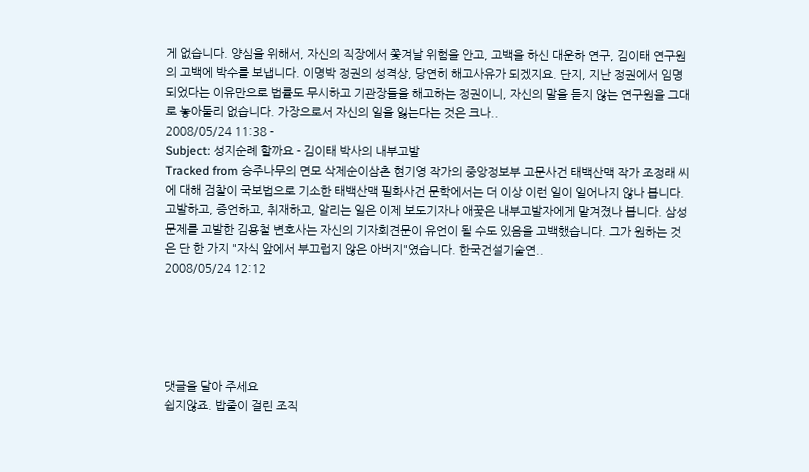게 없습니다. 양심을 위해서, 자신의 직장에서 쫓겨날 위험을 안고, 고백을 하신 대운하 연구, 김이태 연구원의 고백에 박수를 보냅니다. 이명박 정권의 성격상, 당연히 해고사유가 되겠지요. 단지, 지난 정권에서 임명되었다는 이유만으로 법률도 무시하고 기관장들을 해고하는 정권이니, 자신의 말을 듣지 않는 연구원을 그대로 놓아둘리 없습니다. 가장으로서 자신의 일을 잃는다는 것은 크나..
2008/05/24 11:38 -
Subject: 성지순례 할까요 - 김이태 박사의 내부고발
Tracked from 승주나무의 면모 삭제순이삼촌 현기영 작가의 중앙정보부 고문사건 태백산맥 작가 조정래 씨에 대해 검찰이 국보법으로 기소한 태백산맥 필화사건 문학에서는 더 이상 이런 일이 일어나지 않나 봅니다. 고발하고, 증언하고, 취재하고, 알리는 일은 이제 보도기자나 애꿎은 내부고발자에게 맡겨졌나 봅니다. 삼성문제를 고발한 김용철 변호사는 자신의 기자회견문이 유언이 될 수도 있음을 고백했습니다. 그가 원하는 것은 단 한 가지 "자식 앞에서 부끄럽지 않은 아버지"였습니다. 한국건설기술연..
2008/05/24 12:12





댓글을 달아 주세요
쉽지않죠. 밥줄이 걸린 조직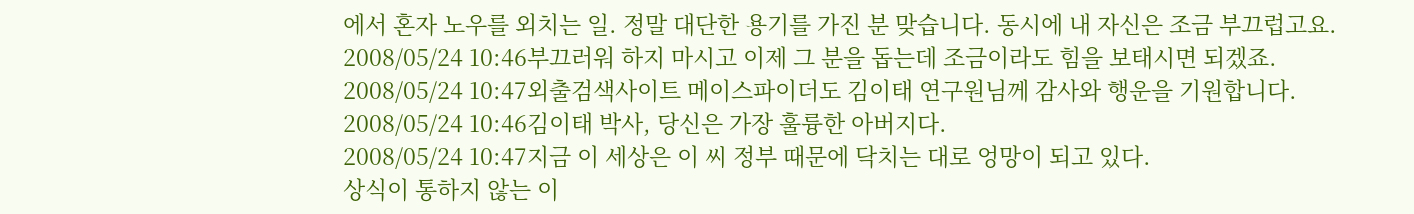에서 혼자 노우를 외치는 일. 정말 대단한 용기를 가진 분 맞습니다. 동시에 내 자신은 조금 부끄럽고요.
2008/05/24 10:46부끄러워 하지 마시고 이제 그 분을 돕는데 조금이라도 힘을 보태시면 되겠죠.
2008/05/24 10:47외출검색사이트 메이스파이더도 김이태 연구원님께 감사와 행운을 기원합니다.
2008/05/24 10:46김이태 박사, 당신은 가장 훌륭한 아버지다.
2008/05/24 10:47지금 이 세상은 이 씨 정부 때문에 닥치는 대로 엉망이 되고 있다.
상식이 통하지 않는 이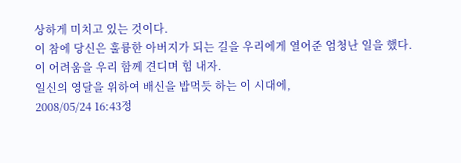상하게 미치고 있는 것이다.
이 참에 당신은 훌륭한 아버지가 되는 길을 우리에게 열어준 엄청난 일을 했다.
이 어려움을 우리 함께 견디며 힘 내자.
일신의 영달을 위하여 배신을 밥먹듯 하는 이 시대에,
2008/05/24 16:43정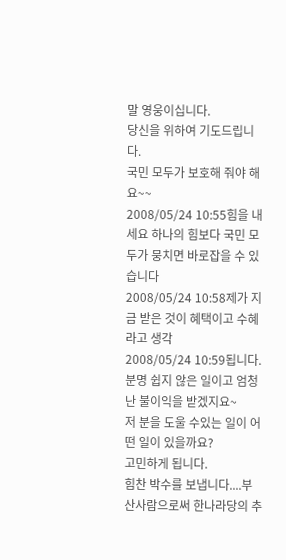말 영웅이십니다.
당신을 위하여 기도드립니다.
국민 모두가 보호해 줘야 해요~~
2008/05/24 10:55힘을 내세요 하나의 힘보다 국민 모두가 뭉치면 바로잡을 수 있습니다
2008/05/24 10:58제가 지금 받은 것이 혜택이고 수혜라고 생각
2008/05/24 10:59됩니다.
분명 쉽지 않은 일이고 엄청난 불이익을 받겠지요~
저 분을 도울 수있는 일이 어떤 일이 있을까요?
고민하게 됩니다.
힘찬 박수를 보냅니다....부산사람으로써 한나라당의 추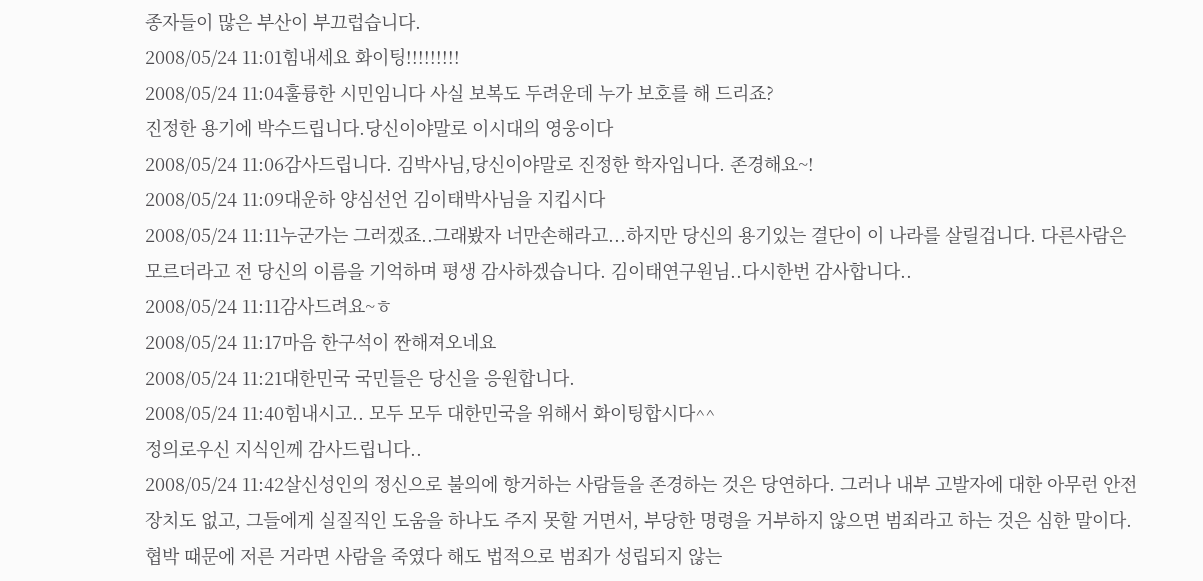종자들이 많은 부산이 부끄럽습니다.
2008/05/24 11:01힘내세요 화이팅!!!!!!!!!
2008/05/24 11:04훌륭한 시민임니다 사실 보복도 두려운데 누가 보호를 해 드리죠?
진정한 용기에 박수드립니다.당신이야말로 이시대의 영웅이다
2008/05/24 11:06감사드립니다. 김박사님,당신이야말로 진정한 학자입니다. 존경해요~!
2008/05/24 11:09대운하 양심선언 김이태박사님을 지킵시다
2008/05/24 11:11누군가는 그러겠죠..그래봤자 너만손해라고...하지만 당신의 용기있는 결단이 이 나라를 살릴겁니다. 다른사람은 모르더라고 전 당신의 이름을 기억하며 평생 감사하겠습니다. 김이태연구원님..다시한번 감사합니다..
2008/05/24 11:11감사드려요~ㅎ
2008/05/24 11:17마음 한구석이 짠해져오네요
2008/05/24 11:21대한민국 국민들은 당신을 응원합니다.
2008/05/24 11:40힘내시고.. 모두 모두 대한민국을 위해서 화이팅합시다^^
정의로우신 지식인께 감사드립니다..
2008/05/24 11:42살신성인의 정신으로 불의에 항거하는 사람들을 존경하는 것은 당연하다. 그러나 내부 고발자에 대한 아무런 안전장치도 없고, 그들에게 실질직인 도움을 하나도 주지 못할 거면서, 부당한 명령을 거부하지 않으면 범죄라고 하는 것은 심한 말이다. 협박 때문에 저른 거라면 사람을 죽였다 해도 법적으로 범죄가 성립되지 않는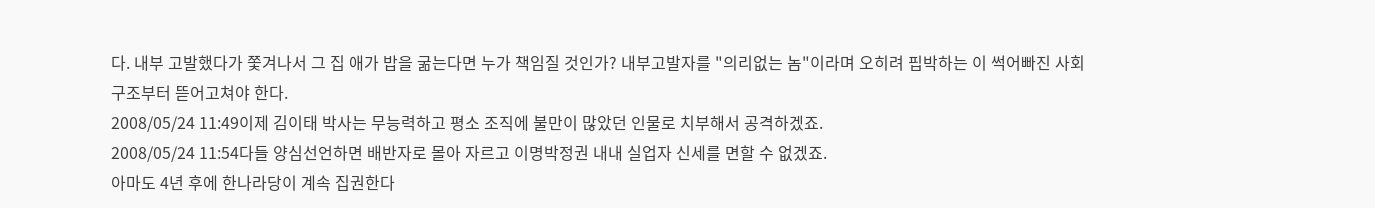다. 내부 고발했다가 쫓겨나서 그 집 애가 밥을 굶는다면 누가 책임질 것인가? 내부고발자를 "의리없는 놈"이라며 오히려 핍박하는 이 썩어빠진 사회 구조부터 뜯어고쳐야 한다.
2008/05/24 11:49이제 김이태 박사는 무능력하고 평소 조직에 불만이 많았던 인물로 치부해서 공격하겠죠.
2008/05/24 11:54다들 양심선언하면 배반자로 몰아 자르고 이명박정권 내내 실업자 신세를 면할 수 없겠죠.
아마도 4년 후에 한나라당이 계속 집권한다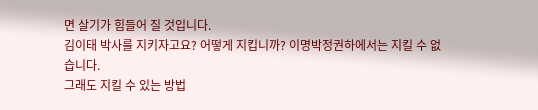면 살기가 힘들어 질 것입니다.
김이태 박사를 지키자고요? 어떻게 지킵니까? 이명박정권하에서는 지킬 수 없습니다.
그래도 지킬 수 있는 방법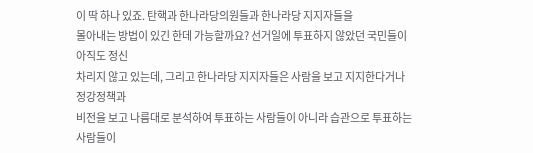이 딱 하나 있죠. 탄핵과 한나라당의원들과 한나라당 지지자들을
몰아내는 방법이 있긴 한데 가능할까요? 선거일에 투표하지 않았던 국민들이 아직도 정신
차리지 않고 있는데, 그리고 한나라당 지지자들은 사람을 보고 지지한다거나 정강정책과
비전을 보고 나름대로 분석하여 투표하는 사람들이 아니라 습관으로 투표하는 사람들이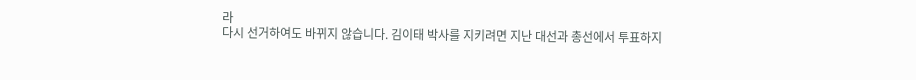라
다시 선거하여도 바뀌지 않습니다. 김이태 박사를 지키려면 지난 대선과 총선에서 투표하지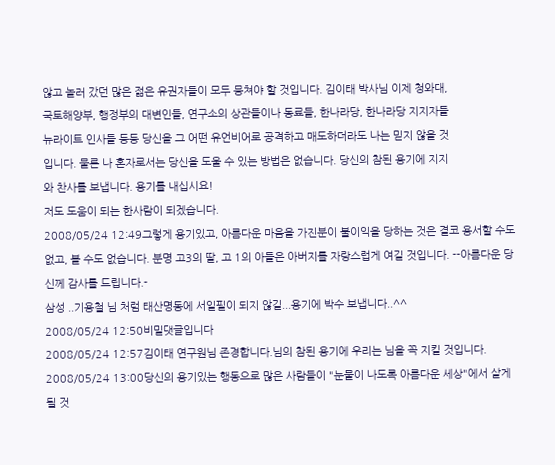않고 놀러 갔던 많은 젊은 유권자들이 모두 뭉쳐야 할 것입니다. 김이태 박사님 이제 청와대,
국토해양부, 행정부의 대변인들, 연구소의 상관들이나 동료들, 한나라당, 한나라당 지지자들
뉴라이트 인사들 등등 당신을 그 어떤 유언비어로 공격하고 매도하더라도 나는 믿지 않을 것
입니다. 물론 나 혼자로서는 당신을 도울 수 있는 방법은 없습니다. 당신의 참된 용기에 지지
와 찬사를 보냅니다. 용기를 내십시요!
저도 도움이 되는 한사람이 되겠습니다.
2008/05/24 12:49그렇게 용기있고, 아름다운 마음을 가진분이 불이익을 당하는 것은 결코 용서할 수도 없고, 볼 수도 없습니다. 분명 고3의 딸, 고 1의 아들은 아버지를 자랑스럽게 여길 것입니다. --아름다운 당신께 감사를 드립니다.-
삼성 ..기용철 님 처럼 태산명동에 서일필이 되지 않길...용기에 박수 보냅니다..^^
2008/05/24 12:50비밀댓글입니다
2008/05/24 12:57김이태 연구원님 존경합니다.님의 참된 용기에 우리는 님을 꼭 지킬 것입니다.
2008/05/24 13:00당신의 용기있는 행동으로 많은 사람들이 "눈물이 나도록 아름다운 세상"에서 살게 될 것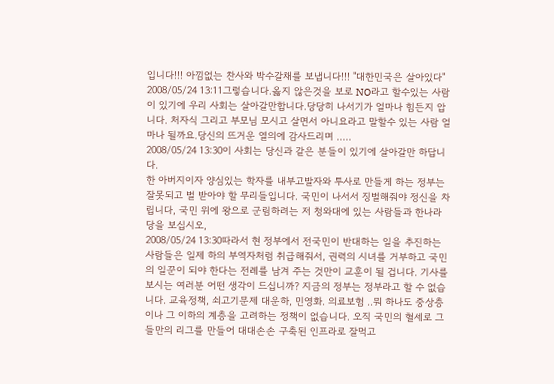입니다!!! 아낌없는 찬사와 박수갈채를 보냅니다!!! "대한민국은 살아있다"
2008/05/24 13:11그렇습니다.옳지 않은것을 보로 NO라고 할수있는 사람이 있기에 우리 사회는 살아갈만합니다.당당히 나서기가 얼마나 힘든지 압니다. 처자식 그리고 부모님 모시고 살면서 아니요라고 말할수 있는 사람 얼마나 될까요.당신의 뜨거운 열의에 감사드리며 .....
2008/05/24 13:30이 사회는 당신과 같은 분들이 있기에 살아갈만 하답니다.
한 아버지이자 양심있는 학자를 내부고발자와 투사로 만들게 하는 정부는 잘못되고 벌 받아야 할 무리들입니다. 국민이 나서서 징벌해줘야 정신을 차립니다, 국민 위에 왕으로 군림하려는 저 청와대에 있는 사람들과 한나라당을 보십시오,
2008/05/24 13:30따라서 현 정부에서 전국민이 반대하는 일을 추진하는 사람들은 일제 하의 부역자처럼 취급해줘서, 권력의 시녀를 거부하고 국민의 일꾼이 되야 한다는 전례를 남겨 주는 것만이 교훈이 될 겁니다. 기사를 보시는 여러분 어떤 생각이 드십니까? 지금의 정부는 정부라고 할 수 없습니다. 교육정책, 쇠고기문제 대운하, 민영화. 의료보험 ..뭐 하나도 중상층이나 그 이하의 계층을 고려하는 정책이 없습니다. 오직 국민의 혈세로 그들만의 리그를 만들어 대대손손 구축된 인프라로 잘먹고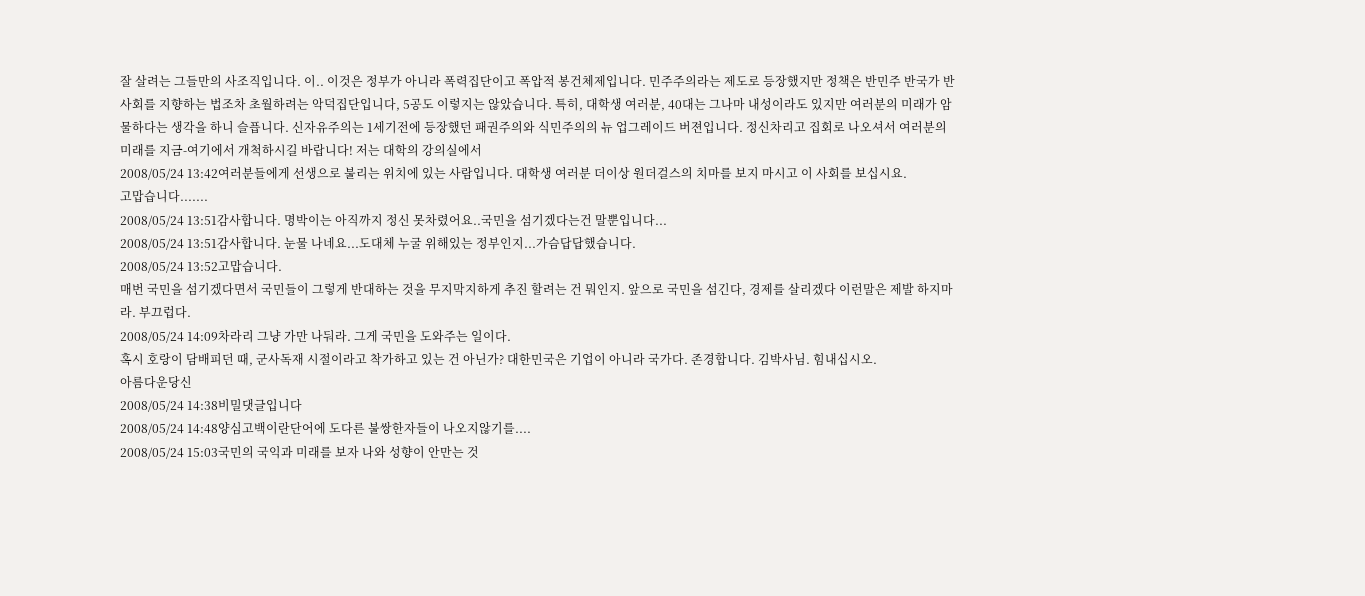잘 살려는 그들만의 사조직입니다. 이.. 이것은 정부가 아니라 폭력집단이고 폭압적 봉건체제입니다. 민주주의라는 제도로 등장했지만 정책은 반민주 반국가 반사회를 지향하는 법조차 초월하려는 악덕집단입니다, 5공도 이렇지는 않았습니다. 특히, 대학생 여러분, 40대는 그나마 내성이라도 있지만 여러분의 미래가 암물하다는 생각을 하니 슬픕니다. 신자유주의는 1세기전에 등장했던 패권주의와 식민주의의 뉴 업그레이드 버젼입니다. 정신차리고 집회로 나오셔서 여러분의 미래를 지금-여기에서 개척하시길 바랍니다! 저는 대학의 강의실에서
2008/05/24 13:42여러분들에게 선생으로 불리는 위치에 있는 사람입니다. 대학생 여러분 더이상 원더걸스의 치마를 보지 마시고 이 사회를 보십시요.
고맙습니다.......
2008/05/24 13:51감사합니다. 명박이는 아직까지 정신 못차렸어요..국민을 섬기겠다는건 말뿐입니다...
2008/05/24 13:51감사합니다. 눈물 나네요...도대체 누굴 위해있는 정부인지...가슴답답했습니다.
2008/05/24 13:52고맙습니다.
매번 국민을 섬기겠다면서 국민들이 그렇게 반대하는 것을 무지막지하게 추진 할려는 건 뭐인지. 앞으로 국민을 섬긴다, 경제를 살리겠다 이런말은 제발 하지마라. 부끄럽다.
2008/05/24 14:09차라리 그냥 가만 나둬라. 그게 국민을 도와주는 일이다.
혹시 호랑이 담배피던 때, 군사독재 시절이라고 착가하고 있는 건 아닌가? 대한민국은 기업이 아니라 국가다. 존경합니다. 김박사님. 힘내십시오.
아름다운당신
2008/05/24 14:38비밀댓글입니다
2008/05/24 14:48양심고백이란단어에 도다른 불쌍한자들이 나오지않기를....
2008/05/24 15:03국민의 국익과 미래를 보자 나와 성향이 안만는 것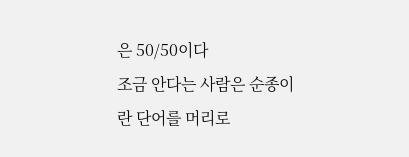은 50/50이다
조금 안다는 사람은 순종이란 단어를 머리로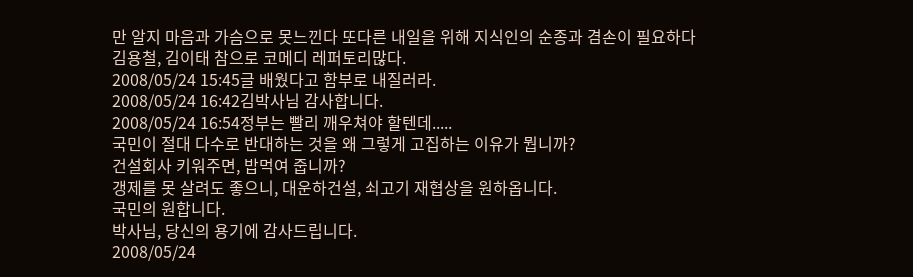만 알지 마음과 가슴으로 못느낀다 또다른 내일을 위해 지식인의 순종과 겸손이 필요하다
김용철, 김이태 참으로 코메디 레퍼토리많다.
2008/05/24 15:45글 배웠다고 함부로 내질러라.
2008/05/24 16:42김박사님 감사합니다.
2008/05/24 16:54정부는 빨리 깨우쳐야 할텐데.....
국민이 절대 다수로 반대하는 것을 왜 그렇게 고집하는 이유가 뭡니까?
건설회사 키워주면, 밥먹여 줍니까?
갱제를 못 살려도 좋으니, 대운하건설, 쇠고기 재협상을 원하옵니다.
국민의 원합니다.
박사님, 당신의 용기에 감사드립니다.
2008/05/24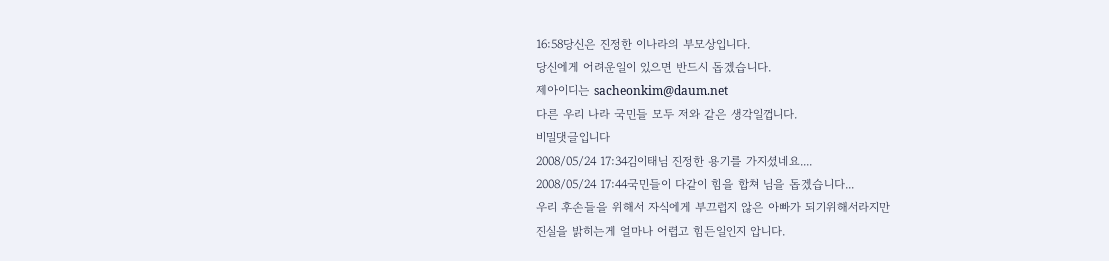16:58당신은 진정한 이나라의 부모상입니다.
당신에게 어려운일이 있으면 반드시 돕겠습니다.
제아이디는 sacheonkim@daum.net
다른 우리 나라 국민들 모두 저와 같은 생각일껍니다.
비밀댓글입니다
2008/05/24 17:34김이태님 진정한 용기를 가지셨네요....
2008/05/24 17:44국민들이 다같이 힘을 합쳐 님을 돕겠습니다...
우리 후손들을 위해서 자식에게 부끄럽지 않은 아빠가 되기위해서라지만
진실을 밝히는게 얼마나 어렵고 힘든일인지 압니다.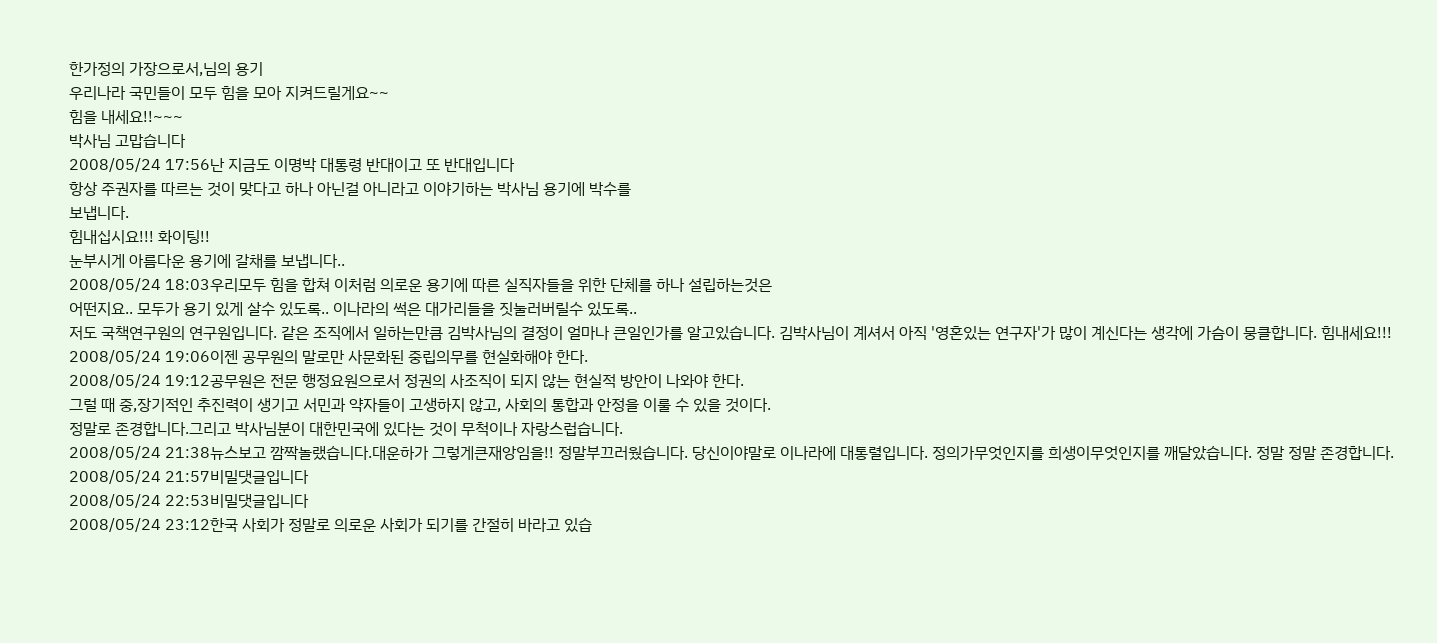한가정의 가장으로서,님의 용기
우리나라 국민들이 모두 힘을 모아 지켜드릴게요~~
힘을 내세요!!~~~
박사님 고맙습니다
2008/05/24 17:56난 지금도 이명박 대통령 반대이고 또 반대입니다
항상 주권자를 따르는 것이 맞다고 하나 아닌걸 아니라고 이야기하는 박사님 용기에 박수를
보냅니다.
힘내십시요!!! 화이팅!!
눈부시게 아름다운 용기에 갈채를 보냅니다..
2008/05/24 18:03우리모두 힘을 합쳐 이처럼 의로운 용기에 따른 실직자들을 위한 단체를 하나 설립하는것은
어떤지요.. 모두가 용기 있게 살수 있도록.. 이나라의 썩은 대가리들을 짓눌러버릴수 있도록..
저도 국책연구원의 연구원입니다. 같은 조직에서 일하는만큼 김박사님의 결정이 얼마나 큰일인가를 알고있습니다. 김박사님이 계셔서 아직 '영혼있는 연구자'가 많이 계신다는 생각에 가슴이 뭉클합니다. 힘내세요!!!
2008/05/24 19:06이젠 공무원의 말로만 사문화된 중립의무를 현실화해야 한다.
2008/05/24 19:12공무원은 전문 행정요원으로서 정권의 사조직이 되지 않는 현실적 방안이 나와야 한다.
그럴 때 중,장기적인 추진력이 생기고 서민과 약자들이 고생하지 않고, 사회의 통합과 안정을 이룰 수 있을 것이다.
정말로 존경합니다.그리고 박사님분이 대한민국에 있다는 것이 무척이나 자랑스럽습니다.
2008/05/24 21:38뉴스보고 깜짝놀랬습니다.대운하가 그렇게큰재앙임을!! 정말부끄러웠습니다. 당신이야말로 이나라에 대통렬입니다. 정의가무엇인지를 희생이무엇인지를 깨달았습니다. 정말 정말 존경합니다.
2008/05/24 21:57비밀댓글입니다
2008/05/24 22:53비밀댓글입니다
2008/05/24 23:12한국 사회가 정말로 의로운 사회가 되기를 간절히 바라고 있습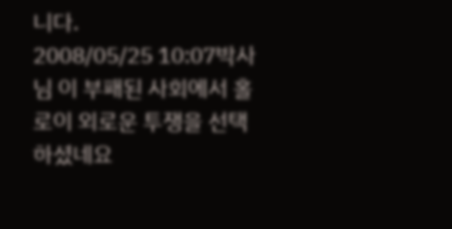니다.
2008/05/25 10:07박사님 이 부패된 사회에서 홀로이 외로운 투쟁을 선택하셨네요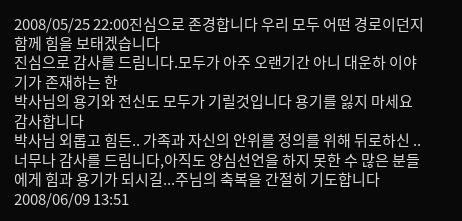2008/05/25 22:00진심으로 존경합니다 우리 모두 어떤 경로이던지 함께 힘을 보태겠습니다
진심으로 감사를 드림니다.모두가 아주 오랜기간 아니 대운하 이야기가 존재하는 한
박사님의 용기와 전신도 모두가 기릴것입니다 용기를 잃지 마세요
감사합니다
박사님 외롭고 힘든.. 가족과 자신의 안위를 정의를 위해 뒤로하신 ..너무나 감사를 드림니다,아직도 양심선언을 하지 못한 수 많은 분들에게 힘과 용기가 되시길...주님의 축복을 간절히 기도합니다
2008/06/09 13:51